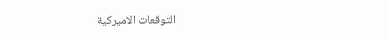التوقعات الاميركية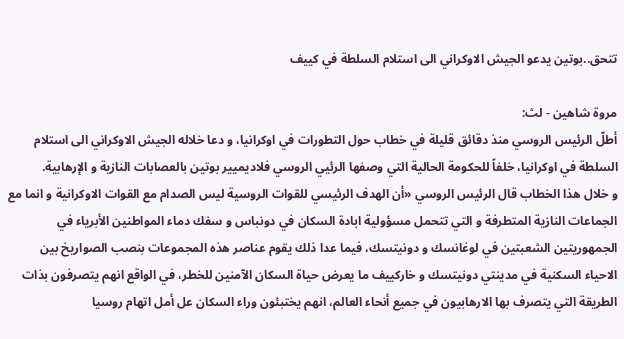تتحق..بوتين يدعو الجيش الاوكراني الى استلام السلطة في كييف

مروة شاهين - لث:
أطلّ الرئيس الروسي منذ دقائق قليلة في خطاب حول التطورات في اوكرانيا، و دعا خلاله الجيش الاوكراني الى استلام السلطة في اوكرانيا، خلفاً للحكومة الحالية التي وصفها الرئيي الروسي فلاديميير بوتين بالعصابات النازية و الإرهابية.
و خلال هذا الخطاب قال الرئيس الروسي «أن الهدف الرئيسي للقوات الروسية ليس الصدام مع القوات الاوكرانية و انما مع الجماعات النازية المتطرفة و التي تتحمل مسؤولية ابادة السكان في دونباس و سفك دماء المواطنين الأبرياء في الجمهوريتين الشعبتين في لوغانسك و دونيتسك، فيما عدا ذلك يقوم عناصر هذه المجموعات بنصب الصواريخ بين الاحياء السكنية في مدينتي دونيتسك و خاركييف ما يعرض حياة السكان الآمنين للخطر، في الواقع انهم يتصرفون بذات الطريقة التي يتصرف بها الارهابيون في جميع أنحاء العالم، انهم يختبئون وراء السكان عل أمل اتهام روسيا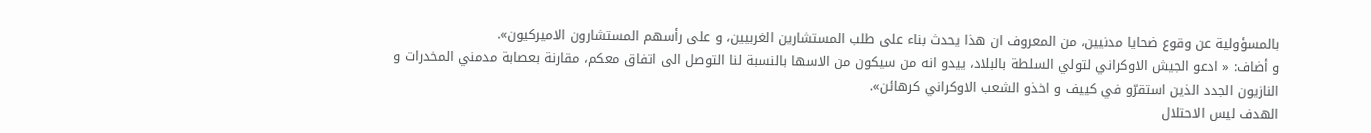بالمسؤولية عن وقوع ضحايا مدنيين، من المعروف ان هذا يحدث بناء على طلب المستشارين الغربيين، و على رأسهم المستشارون الاميركيون».
و أضاف: « ادعو الجيش الاوكراني لتولي السلطة بالبلاد، ييدو انه من سيكون من الاسها بالنسبة لنا التوصل الى اتفاق معكم، مقارنة بعصابة مدمني المخدرات و النازيون الجدد الذين استقرّو في كييف و اخذو الشعب الاوكراني كرهائن».
الهدف ليس الاحتلال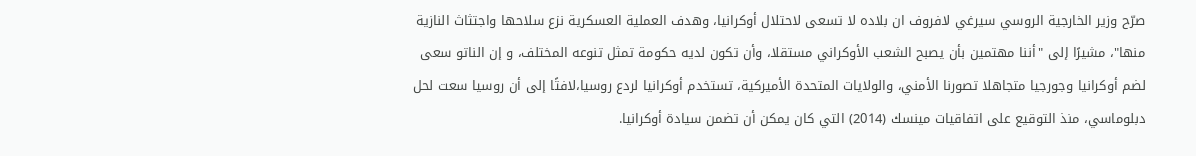صرّح وزير الخارجية الروسي سيرغي لافروف ان بلاده لا تسعى لاحتلال أوكرانيا، وهدف العملية العسكرية نزع سلاحها واجتثاث النازية منها"، مشيرًا إلى "أننا مهتمين بأن يصبح الشعب الأوكراني مستقلا، وأن تكون لديه حكومة تمثل تنوعه المختلف، و إن الناتو سعى لضم أوكرانيا وجورجيا متجاهلا تصورنا الأمني، والولايات المتحدة الأميركية، تستخدم أوكرانيا لردع روسيا،لافتًا إلى أن روسيا سعت لحل دبلوماسي، منذ التوقيع على اتفاقيات مينسك (2014) التي كان يمكن أن تضمن سيادة أوكرانيا.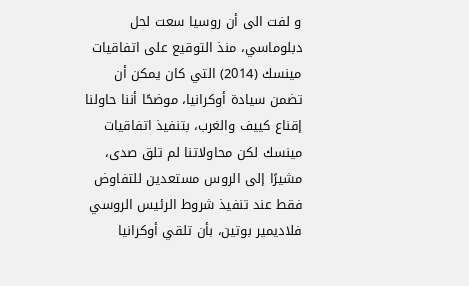و لفت الى أن روسيا سعت لحل دبلوماسي، منذ التوقيع على اتفاقيات مينسك (2014) التي كان يمكن أن تضمن سيادة أوكرانيا، موضحًا أننا حاولنا إقناع كييف والغرب، بتنفيذ اتفاقيات مينسك لكن محاولاتنا لم تلق صدى، مشيرًا إلى الروس مستعدين للتفاوض فقط عند تنفيذ شروط الرئيس الروسي فلاديمير بوتين، بأن تلقي أوكرانيا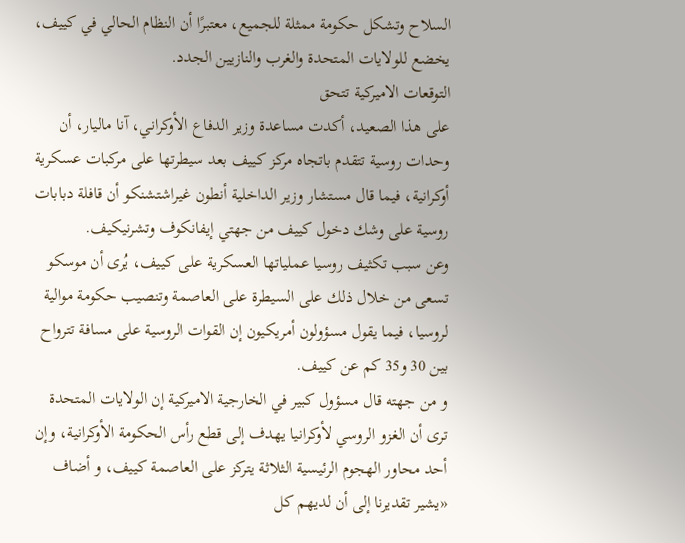السلاح وتشكل حكومة ممثلة للجميع، معتبرًا أن النظام الحالي في كييف، يخضع للولايات المتحدة والغرب والنازيين الجدد.
التوقعات الاميركية تتحق
على هذا الصعيد، أكدت مساعدة وزير الدفاع الأوكراني، آنا ماليار، أن وحدات روسية تتقدم باتجاه مركز كييف بعد سيطرتها على مركبات عسكرية أوكرانية، فيما قال مستشار وزير الداخلية أنطون غيراشتشنكو أن قافلة دبابات روسية على وشك دخول كييف من جهتي إيفانكوف وتشرنيكيف.
وعن سبب تكثيف روسيا عملياتها العسكرية على كييف، يُرى أن موسكو تسعى من خلال ذلك على السيطرة على العاصمة وتنصيب حكومة موالية لروسيا، فيما يقول مسؤولون أمريكيون إن القوات الروسية على مسافة تترواح بين 30 و35 كم عن كييف.
و من جهته قال مسؤول كبير في الخارجية الاميركية إن الولايات المتحدة ترى أن الغزو الروسي لأوكرانيا يهدف إلى قطع رأس الحكومة الأوكرانية، وإن أحد محاور الهجوم الرئيسية الثلاثة يتركز على العاصمة كييف، و أضاف «يشير تقديرنا إلى أن لديهم كل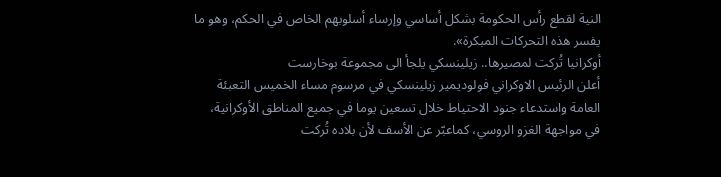النية لقطع رأس الحكومة بشكل أساسي وإرساء أسلوبهم الخاص في الحكم، وهو ما يفسر هذه التحركات المبكرة».
أوكرانيا تُركت لمصيرها.. زيلينسكي يلجأ الى مجموعة بوخارست
أعلن الرئيس الاوكراني فولوديمير زيلينسكي في مرسوم مساء الخميس التعبئة العامة واستدعاء جنود الاحتياط خلال تسعين يوما في جميع المناطق الأوكرانية، في مواجهة الغزو الروسي، كماعبّر عن الأسف لأن بلاده تُركت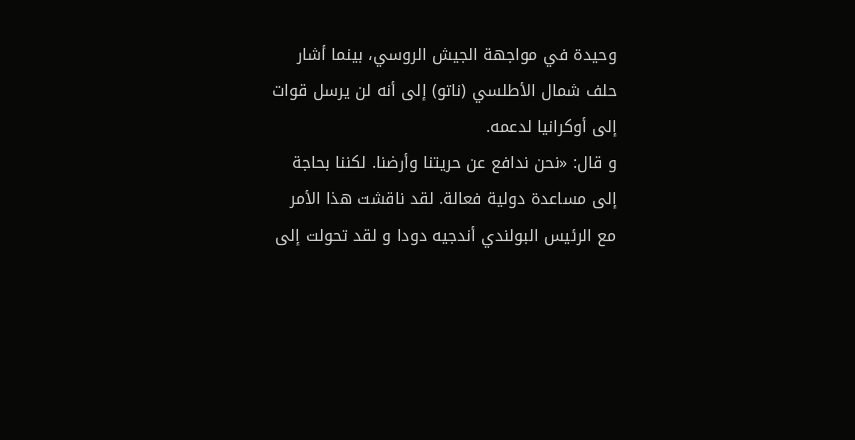وحيدة في مواجهة الجيش الروسي، بينما أشار حلف شمال الأطلسي (ناتو) إلى أنه لن يرسل قوات إلى أوكرانيا لدعمه.
و قال: «نحن ندافع عن حريتنا وأرضنا. لكننا بحاجة إلى مساعدة دولية فعالة. لقد ناقشت هذا الأمر مع الرئيس البولندي أندجيه دودا و لقد تحولت إلى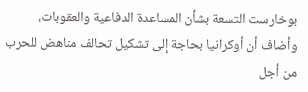بوخارست التسعة بشأن المساعدة الدفاعية والعقوبات، وأضاف أن أوكرانيا بحاجة إلى تشكيل تحالف مناهض للحرب من أجل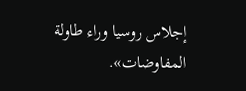إجلاس روسيا وراء طاولة المفاوضات».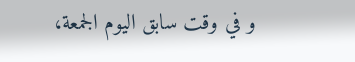و في وقت سابق اليوم الجمعة،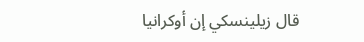قال زيلينسكي إن أوكرانيا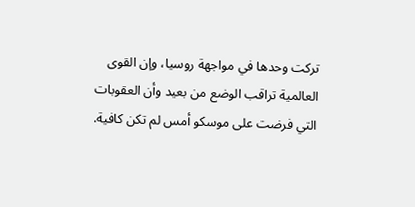تركت وحدها في مواجهة روسيا، وإن القوى العالمية تراقب الوضع من بعيد وأن العقوبات التي فرضت على موسكو أمس لم تكن كافية.